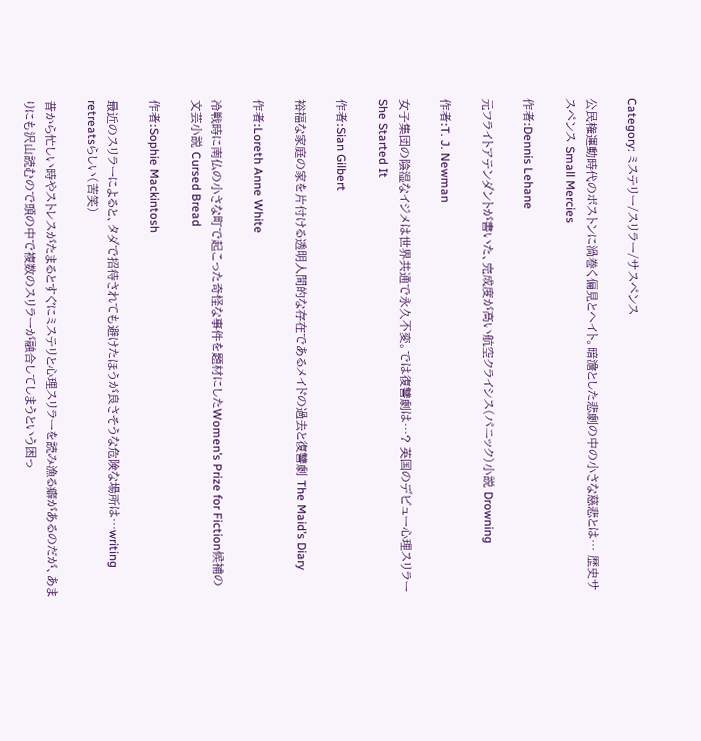Category: ミステリー/スリラー/サスペンス

公民権運動時代のボストンに渦巻く偏見とヘイト。暗澹とした悲劇の中の小さな慈悲とは… 歴史サスペンス Small Mercies

作者:Dennis Lehane

元フライトアテンダントが書いた、完成度が高い航空クライシス(パニック)小説 Drowning

作者:T. J. Newman

女子集団の陰湿なイジメは世界共通で永久不変。では復讐劇は…? 英国のデビュー心理スリラー She Started It

作者:Sian Gilbert

裕福な家庭の家を片付ける透明人間的な存在であるメイドの過去と復讐劇 The Maid’s Diary

作者:Loreth Anne White

冷戦時に南仏の小さな町で起こった奇怪な事件を題材にしたWomen’s Prize for Fiction候補の文芸小説 Cursed Bread

作者:Sophie Mackintosh

最近のスリラーによると、タダで招待されても避けたほうが良さそうな危険な場所は…writing retreatsらしい(苦笑)

昔から忙しい時やストレスがたまるとすぐにミステリと心理スリラーを読み漁る癖があるのだが、あまりにも沢山読むので頭の中で複数のスリラーが融合してしまうという困っ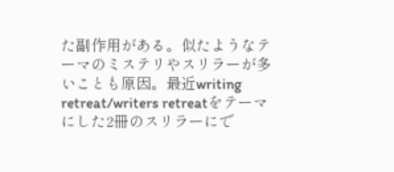た副作用がある。似たようなテーマのミステリやスリラーが多いことも原因。最近writing retreat/writers retreatをテーマにした2冊のスリラーにで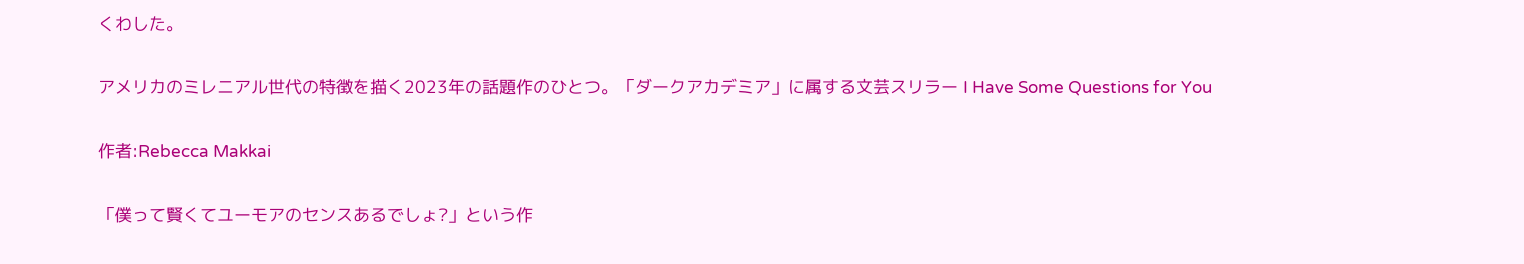くわした。

アメリカのミレニアル世代の特徴を描く2023年の話題作のひとつ。「ダークアカデミア」に属する文芸スリラー I Have Some Questions for You

作者:Rebecca Makkai

「僕って賢くてユーモアのセンスあるでしょ?」という作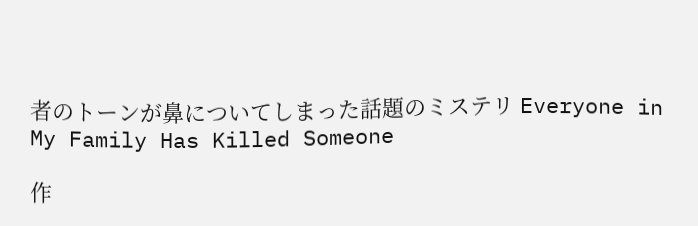者のトーンが鼻についてしまった話題のミステリ Everyone in My Family Has Killed Someone

作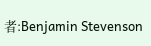者:Benjamin Stevenson